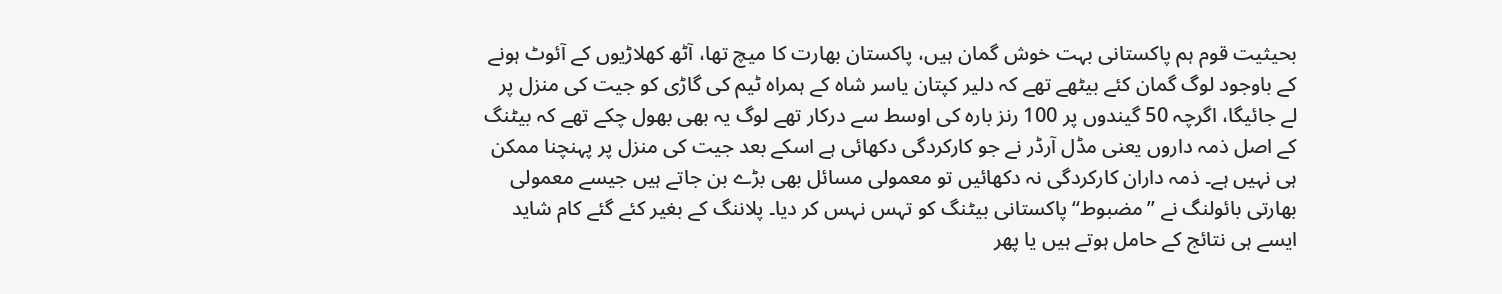بحیثیت قوم ہم پاکستانی بہت خوش گمان ہیں، پاکستان بھارت کا میچ تھا، آٹھ کھلاڑیوں کے آئوٹ ہونے کے باوجود لوگ گمان کئے بیٹھے تھے کہ دلیر کپتان یاسر شاہ کے ہمراہ ٹیم کی گاڑی کو جیت کی منزل پر لے جائیگا، اگرچہ 50 گیندوں پر 100 رنز بارہ کی اوسط سے درکار تھے لوگ یہ بھی بھول چکے تھے کہ بیٹنگ کے اصل ذمہ داروں یعنی مڈل آرڈر نے جو کارکردگی دکھائی ہے اسکے بعد جیت کی منزل پر پہنچنا ممکن ہی نہیں ہے۔ ذمہ داران کارکردگی نہ دکھائیں تو معمولی مسائل بھی بڑے بن جاتے ہیں جیسے معمولی بھارتی بائولنگ نے ’’مضبوط‘‘ پاکستانی بیٹنگ کو تہس نہس کر دیا۔ پلاننگ کے بغیر کئے گئے کام شاید ایسے ہی نتائج کے حامل ہوتے ہیں یا پھر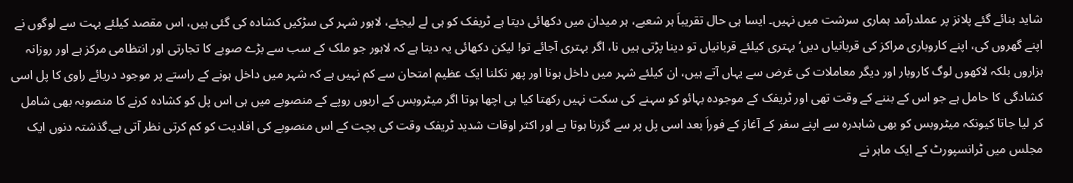شاید بنائے گئے پلانز پر عملدرآمد ہماری سرشت میں نہیں۔ ایسا ہی حال تقریباَ ہر شعبے، ہر میدان میں دکھائی دیتا ہے ٹریفک کو ہی لے لیجئے، لاہور شہر کی سڑکیں کشادہ کی گئی ہیں، اس مقصد کیلئے بہت سے لوگوں نے اپنے گھروں کی، اپنے کاروباری مراکز کی قربانیاں دیں‘ بہتری کیلئے قربانیاں تو دینا پڑتی ہیں نا، اگر بہتری آجائے تو! لیکن دکھائی یہ دیتا ہے کہ لاہور جو ملک کے سب سے بڑے صوبے کا تجارتی اور انتظامی مرکز ہے اور روزانہ ہزاروں بلکہ لاکھوں لوگ کاروبار اور دیگر معاملات کی غرض سے یہاں آتے ہیں، ان کیلئے شہر میں داخل ہونا اور پھر نکلنا ایک عظیم امتحان سے کم نہیں ہے کہ شہر میں داخل ہونے کے راستے پر موجود دریائے راوی کا پل اسی کشادگی کا حامل ہے جو اس کے بننے کے وقت تھی اور ٹریفک کے موجودہ بہائو کو سہنے کی سکت نہیں رکھتا کیا ہی اچھا ہوتا اگر میٹروبس کے اربوں روپے کے منصوبے میں ہی اس پل کو کشادہ کرنے کا منصوبہ بھی شامل کر لیا جاتا کیونکہ میٹروبس کو بھی شاہدرہ سے اپنے سفر کے آغاز کے فوراَ بعد اسی پل پر سے گزرنا ہوتا ہے اور اکثر اوقات شدید ٹریفک وقت کی بچت کے اس منصوبے کی افادیت کو کم کرتی نظر آتی ہے۔گذشتہ دنوں ایک مجلس میں ٹرانسپورٹ کے ایک ماہر نے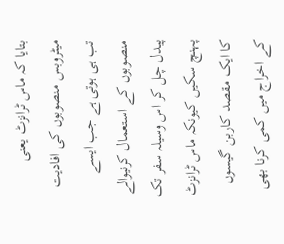بتایا کہ ماس ٹرانزٹ یعنی میٹروبس منصوبوں کی افادیت تب ہی ہوتی ہے جب ایسے منصوبوں کے استعمال کرنیوالے پیدل چل کر اس وسیلہ سفر تک پہنچ سکیں کیونکہ ماس ٹرانزٹ کا ایک مقصد کاربن گیسوں کے اخراج میں کمی کرنا بھی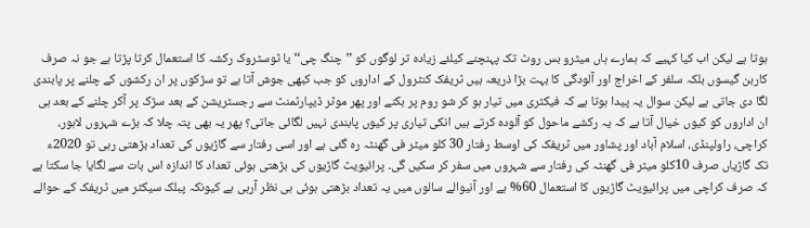ہوتا ہے لیکن اب کیا کہیے کہ ہمارے ہاں میٹرو بس روٹ تک پہنچنے کیلئے زیادہ تر لوگوں کو ’’چنگ چی‘‘ یا ٹوسٹروک رکشہ کا استعمال کرتا پڑتا ہے جو نہ صرف کاربن گیسوں بلکہ سلفر کے اخراج اور آلودگی کا بہت بڑا ذریعہ ہیں ٹریفک کنٹرول کے اداروں کو جب کبھی جوش آتا ہے تو سڑکوں پر ان رکشوں کے چلنے پر پابندی لگا دی جاتی ہے لیکن سوال یہ پیدا ہوتا ہے کہ فیکٹری میں تیار ہو کر شو روم پر بکنے اور پھر موٹر ڈیپارٹمنٹ سے رجسٹریشن کے بعد سڑک پر آکر چلنے کے بعد ہی ان اداروں کو کیوں خیال آتا ہے کہ یہ رکشے ماحول کو آلودہ کرتے ہیں انکی تیاری پر کیوں پابندی نہیں لگائی جاتی؟ پھر یہ بھی پتہ چلا کہ بڑے شہروں لاہور، کراچی، راولپنڈی، اسلام آباد اور پشاور میں ٹریفک کی اوسط رفتار 30 کلو میٹر فی گھنٹہ رہ گئی ہے اور اسی رفتار سے گاڑیوں کی تعداد بڑھتی رہی تو 2020ء تک گاڑیاں صرف 10کلو میٹر فی گھنٹہ کی رفتار سے شہروں میں سفر کر سکیں گی۔ پرائیویٹ گاڑیوں کی بڑھتی ہوئی تعداد کا اندازہ اس بات سے لگایا جا سکتا ہے کہ صرف کراچی میں پرائیویٹ گاڑیوں کا استعمال 60% ہے اور آنیوالے سالوں میں یہ تعداد بڑھتی ہوئی ہی نظر آرہی ہے کیونکہ پبلک سیکٹر میں ٹریفک کے حوالے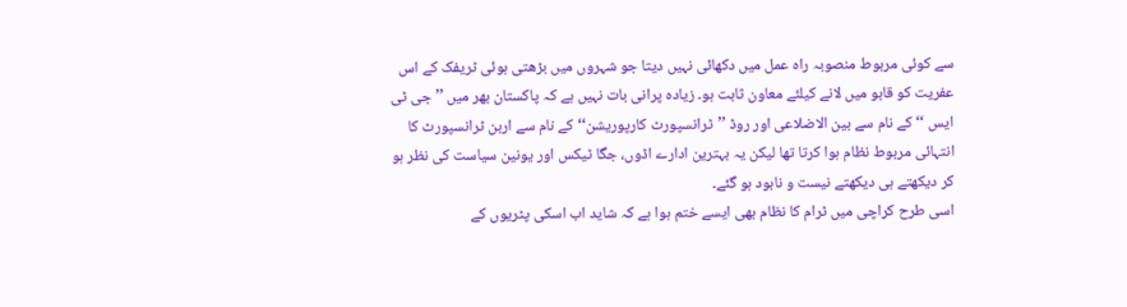سے کوئی مربوط منصوبہ راہ عمل میں دکھائی نہیں دیتا جو شہروں میں بڑھتی ہوئی ٹریفک کے اس عفریت کو قابو میں لانے کیلئے معاون ثابت ہو۔ زیادہ پرانی بات نہیں ہے کہ پاکستان بھر میں ’’ جی ٹی ایس ‘‘ کے نام سے بین الاضلاعی اور روڈ ’’ٹرانسپورٹ کارپوریشن‘‘ کے نام سے اربن ٹرانسپورٹ کا انتہائی مربوط نظام ہوا کرتا تھا لیکن یہ بہترین ادارے اڈوں، جگا ٹیکس اور یونین سیاست کی نظر ہو کر دیکھتے ہی دیکھتے نیست و نابود ہو گئے۔
اسی طرح کراچی میں ٹرام کا نظام بھی ایسے ختم ہوا ہے کہ شاید اب اسکی پٹریوں کے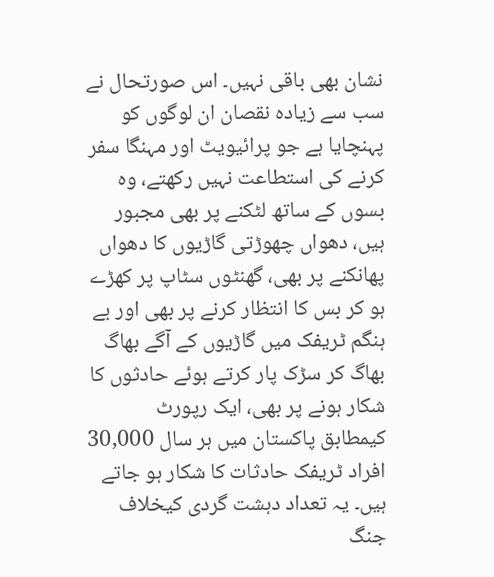نشان بھی باقی نہیں۔ اس صورتحال نے سب سے زیادہ نقصان ان لوگوں کو پہنچایا ہے جو پرائیویٹ اور مہنگا سفر کرنے کی استطاعت نہیں رکھتے، وہ بسوں کے ساتھ لٹکنے پر بھی مجبور ہیں، دھواں چھوڑتی گاڑیوں کا دھواں پھانکنے پر بھی، گھنٹوں سٹاپ پر کھڑے ہو کر بس کا انتظار کرنے پر بھی اور بے ہنگم ٹریفک میں گاڑیوں کے آگے بھاگ بھاگ کر سڑک پار کرتے ہوئے حادثوں کا شکار ہونے پر بھی، ایک رپورٹ کیمطابق پاکستان میں ہر سال 30,000 افراد ٹریفک حادثات کا شکار ہو جاتے ہیں۔ یہ تعداد دہشت گردی کیخلاف جنگ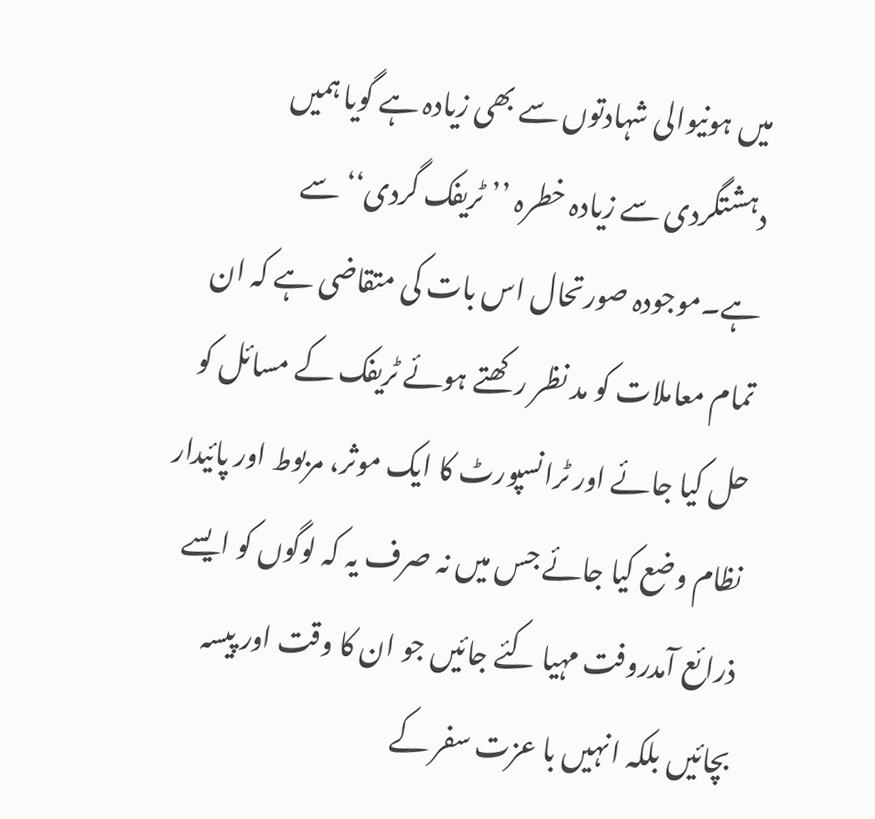میں ہونیوالی شہادتوں سے بھی زیادہ ہے گویا ہمیں دہشتگردی سے زیادہ خطرہ ’’ٹریفک گردی‘‘ سے ہے۔موجودہ صورتحال اس بات کی متقاضی ہے کہ ان تمام معاملات کو مد نظر رکھتے ہوئے ٹریفک کے مسائل کو حل کیا جائے اور ٹرانسپورٹ کا ایک موثر، مربوط اور پائیدار نظام وضع کیا جائے جس میں نہ صرف یہ کہ لوگوں کو ایسے ذرائع آمدروفت مہیا کئے جائیں جو ان کا وقت اور پیسہ بچائیں بلکہ انہیں با عزت سفر کے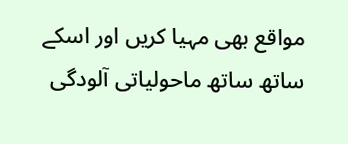مواقع بھی مہیا کریں اور اسکے ساتھ ساتھ ماحولیاتی آلودگی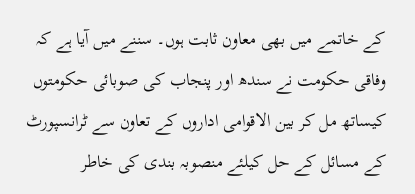کے خاتمے میں بھی معاون ثابت ہوں۔ سننے میں آیا ہے کہ وفاقی حکومت نے سندھ اور پنجاب کی صوبائی حکومتوں کیساتھ مل کر بین الاقوامی اداروں کے تعاون سے ٹرانسپورٹ کے مسائل کے حل کیلئے منصوبہ بندی کی خاطر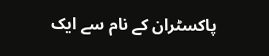پاکسٹران کے نام سے ایک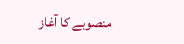منصوبے کا آغاز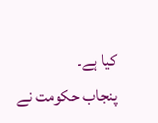کیا ہے۔
پنجاب حکومت نے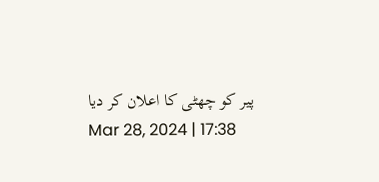پیر کو چھٹی کا اعلان کر دیا
Mar 28, 2024 | 17:38